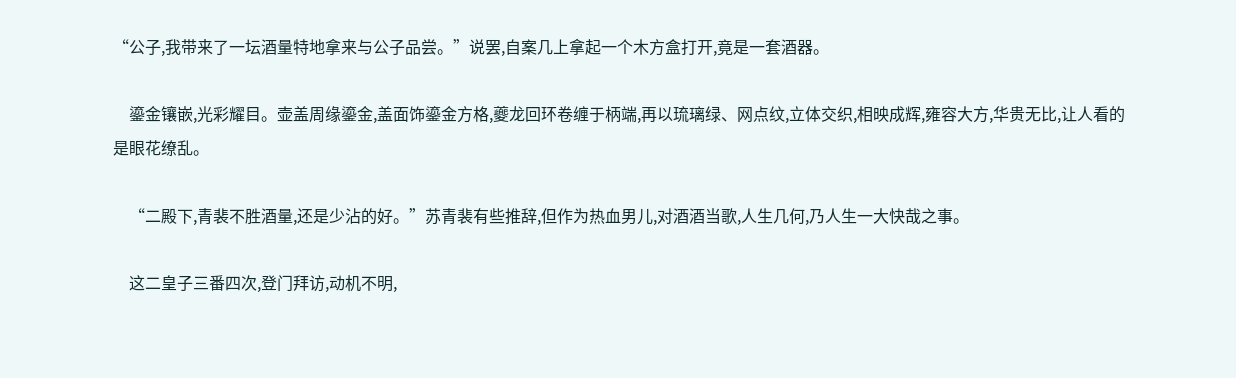“公子,我带来了一坛酒量特地拿来与公子品尝。”说罢,自案几上拿起一个木方盒打开,竟是一套酒器。

    鎏金镶嵌,光彩耀目。壶盖周缘鎏金,盖面饰鎏金方格,夔龙回环卷缠于柄端,再以琉璃绿、网点纹,立体交织,相映成辉,雍容大方,华贵无比,让人看的是眼花缭乱。

    “二殿下,青裴不胜酒量,还是少沾的好。”苏青裴有些推辞,但作为热血男儿,对酒酒当歌,人生几何,乃人生一大快哉之事。

    这二皇子三番四次,登门拜访,动机不明,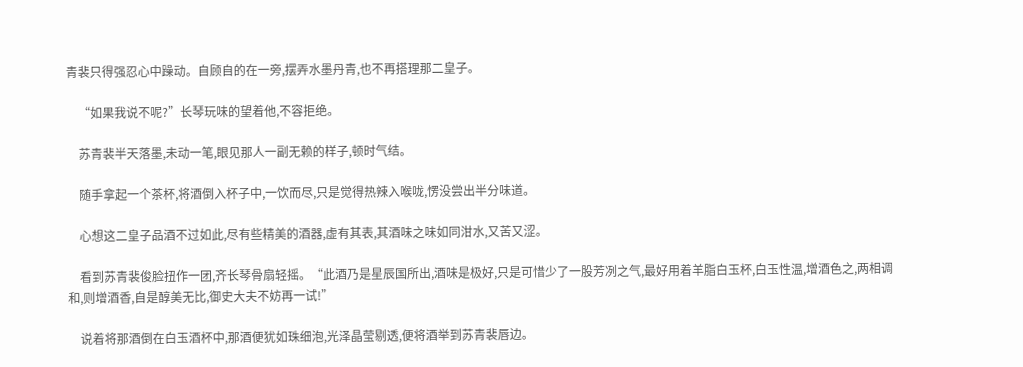青裴只得强忍心中躁动。自顾自的在一旁,摆弄水墨丹青,也不再搭理那二皇子。

    “如果我说不呢?”长琴玩味的望着他,不容拒绝。

    苏青裴半天落墨,未动一笔,眼见那人一副无赖的样子,顿时气结。

    随手拿起一个茶杯,将酒倒入杯子中,一饮而尽,只是觉得热辣入喉咙,愣没尝出半分味道。

    心想这二皇子品酒不过如此,尽有些精美的酒器,虚有其表,其酒味之味如同泔水,又苦又涩。

    看到苏青裴俊脸扭作一团,齐长琴骨扇轻摇。“此酒乃是星辰国所出,酒味是极好,只是可惜少了一股芳冽之气,最好用着羊脂白玉杯,白玉性温,增酒色之,两相调和,则增酒香,自是醇美无比,御史大夫不妨再一试!”

    说着将那酒倒在白玉酒杯中,那酒便犹如珠细泡,光泽晶莹剔透,便将酒举到苏青裴唇边。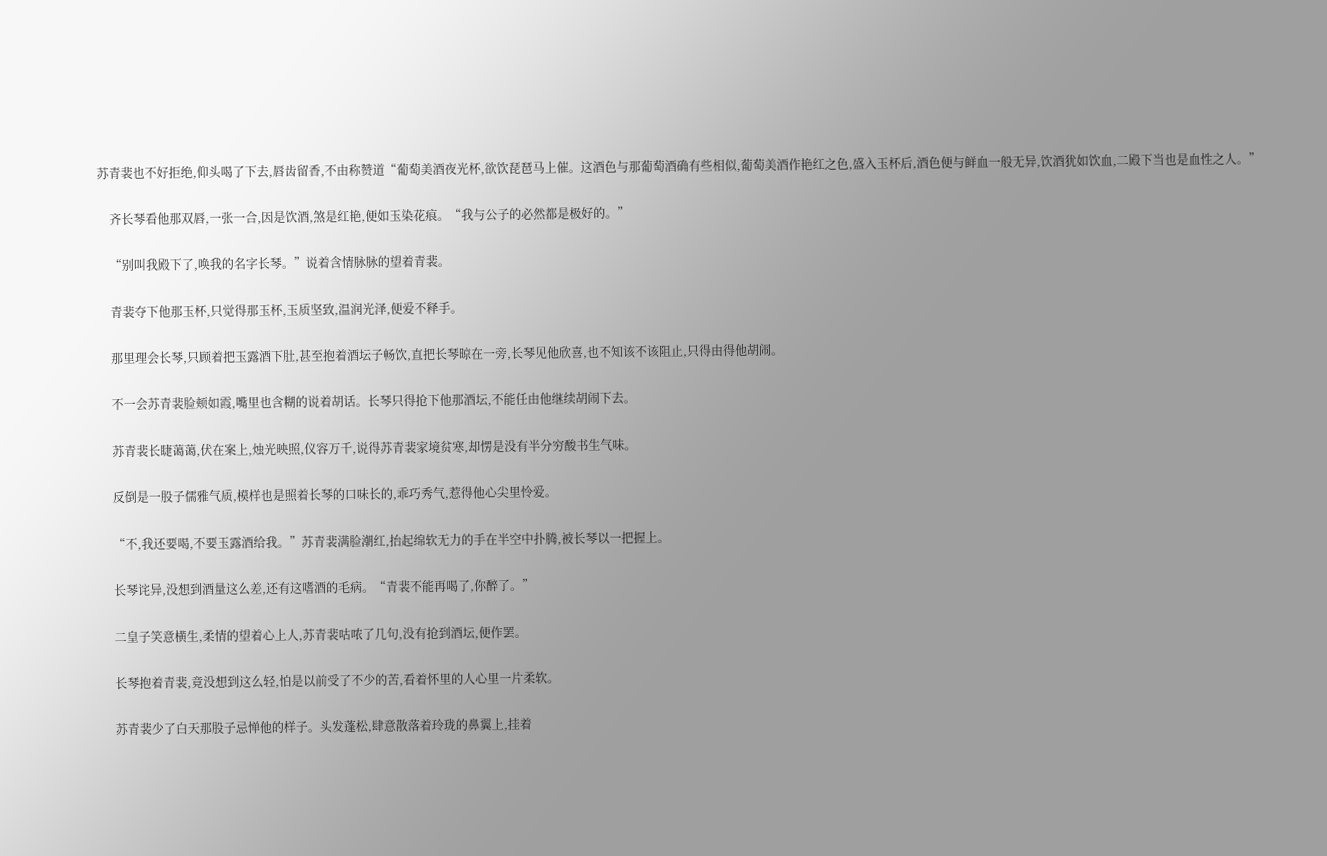苏青裴也不好拒绝,仰头喝了下去,唇齿留香,不由称赞道“葡萄美酒夜光杯,欲饮琵琶马上催。这酒色与那葡萄酒确有些相似,葡萄美酒作艳红之色,盛入玉杯后,酒色便与鲜血一般无异,饮酒犹如饮血,二殿下当也是血性之人。”

    齐长琴看他那双唇,一张一合,因是饮酒,煞是红艳,便如玉染花痕。“我与公子的必然都是极好的。”

    “别叫我殿下了,唤我的名字长琴。”说着含情脉脉的望着青裴。

    青裴夺下他那玉杯,只觉得那玉杯,玉质坚致,温润光泽,便爱不释手。

    那里理会长琴,只顾着把玉露酒下肚,甚至抱着酒坛子畅饮,直把长琴晾在一旁,长琴见他欣喜,也不知该不该阻止,只得由得他胡闹。

    不一会苏青裴脸颊如霞,嘴里也含糊的说着胡话。长琴只得抢下他那酒坛,不能任由他继续胡闹下去。

    苏青裴长睫蔼蔼,伏在案上,烛光映照,仪容万千,说得苏青裴家境贫寒,却愣是没有半分穷酸书生气味。

    反倒是一股子儒雅气质,模样也是照着长琴的口味长的,乖巧秀气,惹得他心尖里怜爱。

    “不,我还要喝,不要玉露酒给我。”苏青裴满脸潮红,抬起绵软无力的手在半空中扑腾,被长琴以一把握上。

    长琴诧异,没想到酒量这么差,还有这嗜酒的毛病。“青裴不能再喝了,你醉了。”

    二皇子笑意横生,柔情的望着心上人,苏青裴咕哝了几句,没有抢到酒坛,便作罢。

    长琴抱着青裴,竟没想到这么轻,怕是以前受了不少的苦,看着怀里的人心里一片柔软。

    苏青裴少了白天那股子忌惮他的样子。头发蓬松,肆意散落着玲珑的鼻翼上,挂着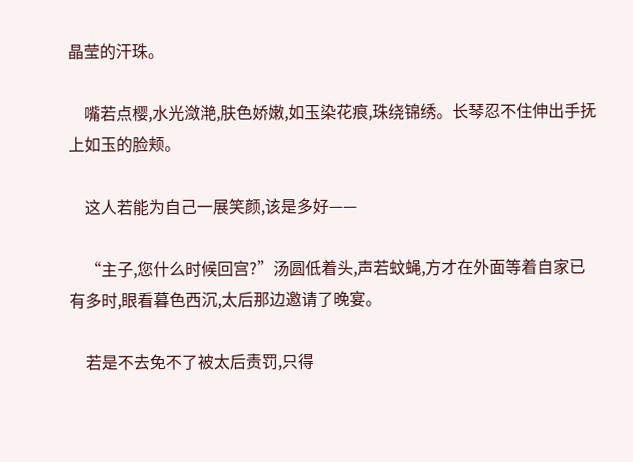晶莹的汗珠。

    嘴若点樱,水光潋滟,肤色娇嫩,如玉染花痕,珠绕锦绣。长琴忍不住伸出手抚上如玉的脸颊。

    这人若能为自己一展笑颜,该是多好——

    “主子,您什么时候回宫?”汤圆低着头,声若蚊蝇,方才在外面等着自家已有多时,眼看暮色西沉,太后那边邀请了晚宴。

    若是不去免不了被太后责罚,只得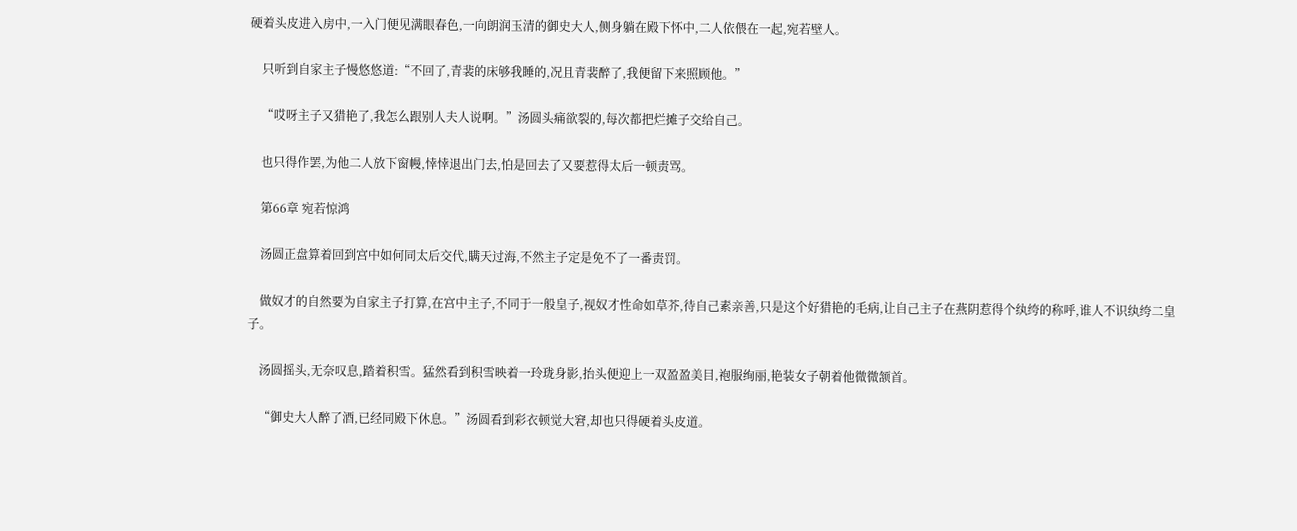硬着头皮进入房中,一入门便见满眼春色,一向朗润玉清的御史大人,侧身躺在殿下怀中,二人依偎在一起,宛若壁人。

    只听到自家主子慢悠悠道:“不回了,青裴的床够我睡的,况且青裴醉了,我便留下来照顾他。”

    “哎呀主子又猎艳了,我怎么跟别人夫人说啊。”汤圆头痛欲裂的,每次都把烂摊子交给自己。

    也只得作罢,为他二人放下窗幔,悻悻退出门去,怕是回去了又要惹得太后一顿责骂。

    第66章 宛若惊鸿

    汤圆正盘算着回到宫中如何同太后交代,瞒天过海,不然主子定是免不了一番责罚。

    做奴才的自然要为自家主子打算,在宫中主子,不同于一般皇子,视奴才性命如草芥,待自己素亲善,只是这个好猎艳的毛病,让自己主子在燕阴惹得个纨绔的称呼,谁人不识纨绔二皇子。

    汤圆摇头,无奈叹息,踏着积雪。猛然看到积雪映着一玲珑身影,抬头便迎上一双盈盈美目,袍服绚丽,艳装女子朝着他微微颔首。

    “御史大人醉了酒,已经同殿下休息。”汤圆看到彩衣顿觉大窘,却也只得硬着头皮道。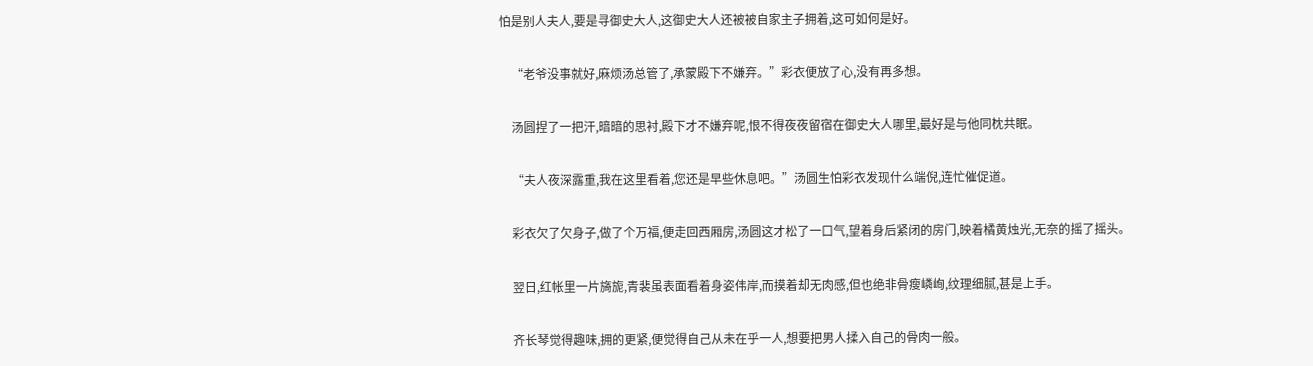怕是别人夫人,要是寻御史大人,这御史大人还被被自家主子拥着,这可如何是好。

    “老爷没事就好,麻烦汤总管了,承蒙殿下不嫌弃。”彩衣便放了心,没有再多想。

    汤圆捏了一把汗,暗暗的思衬,殿下才不嫌弃呢,恨不得夜夜留宿在御史大人哪里,最好是与他同枕共眠。

    “夫人夜深露重,我在这里看着,您还是早些休息吧。”汤圆生怕彩衣发现什么端倪,连忙催促道。

    彩衣欠了欠身子,做了个万福,便走回西厢房,汤圆这才松了一口气,望着身后紧闭的房门,映着橘黄烛光,无奈的摇了摇头。

    翌日,红帐里一片旖旎,青裴虽表面看着身姿伟岸,而摸着却无肉感,但也绝非骨瘦嶙峋,纹理细腻,甚是上手。

    齐长琴觉得趣味,拥的更紧,便觉得自己从未在乎一人,想要把男人揉入自己的骨肉一般。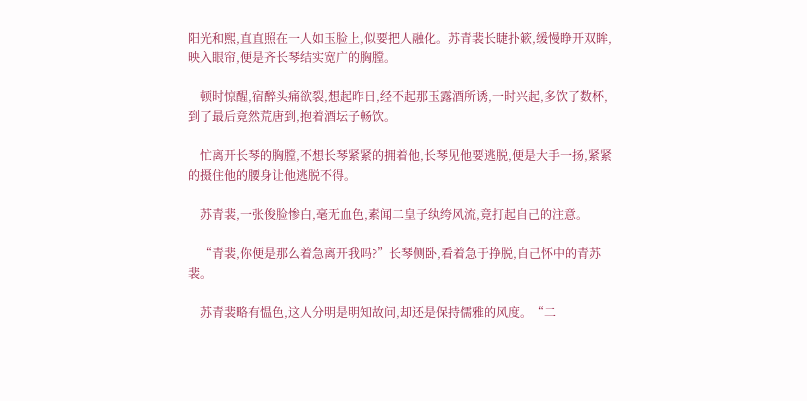阳光和熙,直直照在一人如玉脸上,似要把人融化。苏青裴长睫扑簌,缓慢睁开双眸,映入眼帘,便是齐长琴结实宽广的胸膛。

    顿时惊醒,宿醉头痛欲裂,想起昨日,经不起那玉露酒所诱,一时兴起,多饮了数杯,到了最后竟然荒唐到,抱着酒坛子畅饮。

    忙离开长琴的胸膛,不想长琴紧紧的拥着他,长琴见他要逃脱,便是大手一扬,紧紧的摄住他的腰身让他逃脱不得。

    苏青裴,一张俊脸惨白,毫无血色,素闻二皇子纨绔风流,竟打起自己的注意。

    “青裴,你便是那么着急离开我吗?”长琴侧卧,看着急于挣脱,自己怀中的青苏裴。

    苏青裴略有愠色,这人分明是明知故问,却还是保持儒雅的风度。“二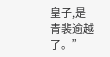皇子,是青裴逾越了。”